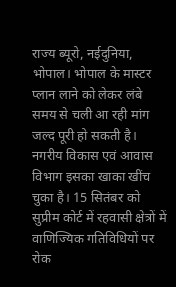राज्य ब्यूरो, नईदुनिया, भोपाल। भोपाल के मास्टर प्लान लाने को लेकर लंबे समय से चली आ रही मांग जल्द पूरी हो सकती है। नगरीय विकास एवं आवास विभाग इसका खाका खींच चुका है। 15 सितंबर को सुप्रीम कोर्ट में रहवासी क्षेत्रों में वाणिज्यिक गतिविधियों पर रोक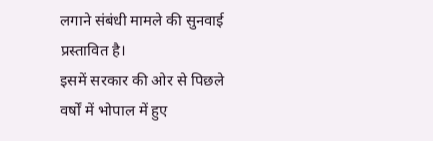लगाने संबंधी मामले की सुनवाई प्रस्तावित है।
इसमें सरकार की ओर से पिछले वर्षों में भोपाल में हुए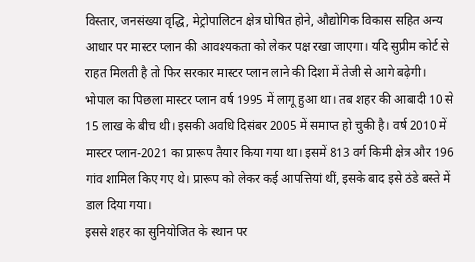विस्तार, जनसंख्या वृद्धि, मेट्रोपालिटन क्षेत्र घोषित होने, औद्योगिक विकास सहित अन्य आधार पर मास्टर प्लान की आवश्यकता को लेकर पक्ष रखा जाएगा। यदि सुप्रीम कोर्ट से राहत मिलती है तो फिर सरकार मास्टर प्लान लाने की दिशा में तेजी से आगे बढ़ेगी।
भोपाल का पिछला मास्टर प्लान वर्ष 1995 में लागू हुआ था। तब शहर की आबादी 10 से 15 लाख के बीच थी। इसकी अवधि दिसंबर 2005 में समाप्त हो चुकी है। वर्ष 2010 में मास्टर प्लान-2021 का प्रारूप तैयार किया गया था। इसमें 813 वर्ग किमी क्षेत्र और 196 गांव शामिल किए गए थे। प्रारूप को लेकर कई आपत्तियां थीं, इसके बाद इसे ठंडे बस्ते में डाल दिया गया।
इससे शहर का सुनियोजित के स्थान पर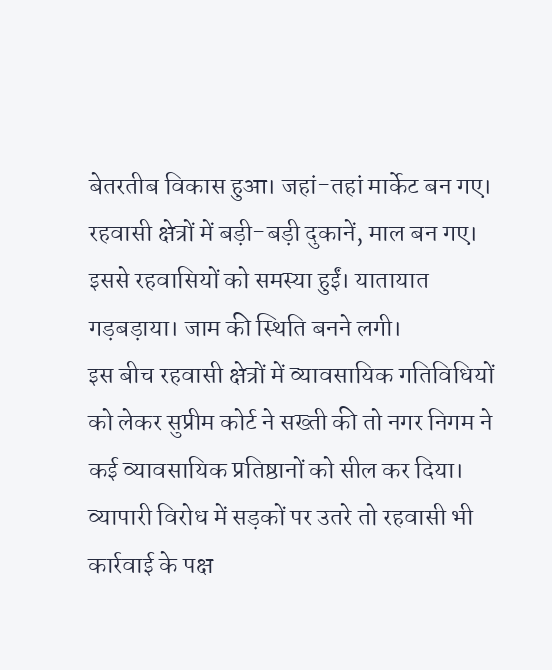बेतरतीब विकास हुआ। जहां-तहां मार्केट बन गए। रहवासी क्षेत्रों में बड़ी-बड़ी दुकानें, माल बन गए। इससे रहवासियों को समस्या हुईं। यातायात गड़बड़ाया। जाम की स्थिति बनने लगी।
इस बीच रहवासी क्षेत्रों में व्यावसायिक गतिविधियों को लेकर सुप्रीम कोर्ट ने सख्ती की तो नगर निगम ने कई व्यावसायिक प्रतिष्ठानों को सील कर दिया। व्यापारी विरोध में सड़कों पर उतरे तो रहवासी भी कार्रवाई के पक्ष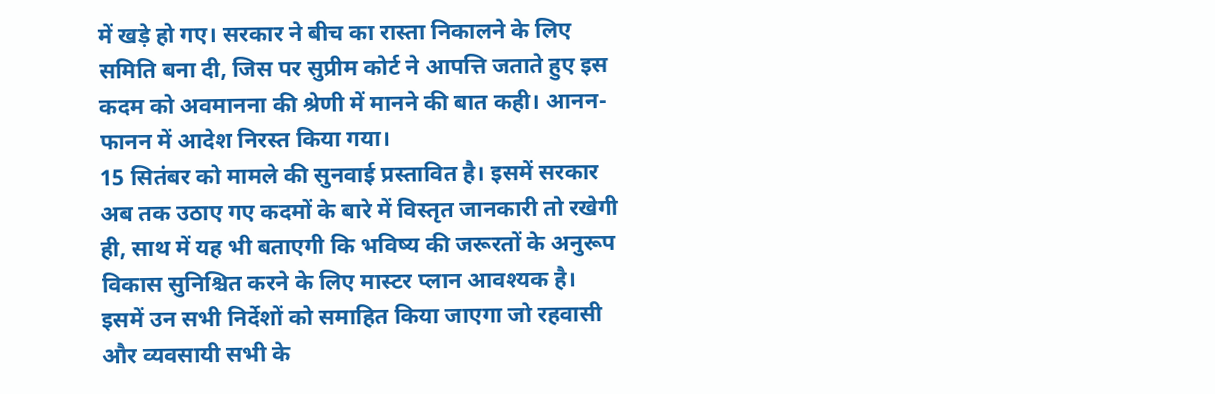में खड़े हो गए। सरकार ने बीच का रास्ता निकालने के लिए समिति बना दी, जिस पर सुप्रीम कोर्ट ने आपत्ति जताते हुए इस कदम को अवमानना की श्रेणी में मानने की बात कही। आनन-फानन में आदेश निरस्त किया गया।
15 सितंबर को मामले की सुनवाई प्रस्तावित है। इसमें सरकार अब तक उठाए गए कदमों के बारे में विस्तृत जानकारी तो रखेगी ही, साथ में यह भी बताएगी कि भविष्य की जरूरतों के अनुरूप विकास सुनिश्चित करने के लिए मास्टर प्लान आवश्यक है। इसमें उन सभी निर्देशों को समाहित किया जाएगा जो रहवासी और व्यवसायी सभी के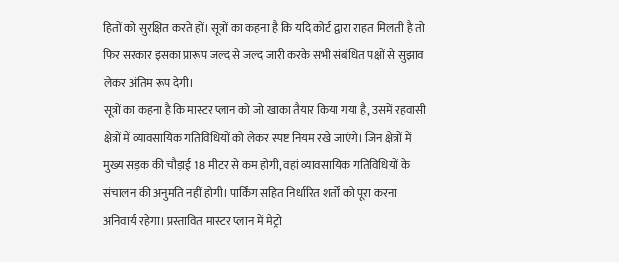हितों को सुरक्षित करते हों। सूत्रों का कहना है कि यदि कोर्ट द्वारा राहत मिलती है तो फिर सरकार इसका प्रारूप जल्द से जल्द जारी करके सभी संबंधित पक्षों से सुझाव लेकर अंतिम रूप देगी।
सूत्रों का कहना है कि मास्टर प्लान को जो खाका तैयार किया गया है, उसमें रहवासी क्षेत्रों में व्यावसायिक गतिविधियों को लेकर स्पष्ट नियम रखे जाएंगे। जिन क्षेत्रों में मुख्य सड़क की चौड़ाई 18 मीटर से कम होगी, वहां व्यावसायिक गतिविधियों के संचालन की अनुमति नहीं होगी। पार्किंग सहित निर्धारित शर्तों को पूरा करना अनिवार्य रहेगा। प्रस्तावित मास्टर प्लान में मेट्रो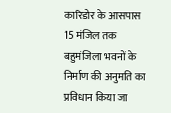कारिडोर के आसपास 15 मंजिल तक बहुमंजिला भवनों के निर्माण की अनुमति का प्रविधान किया जा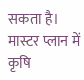सकता है।
मास्टर प्लान में कृषि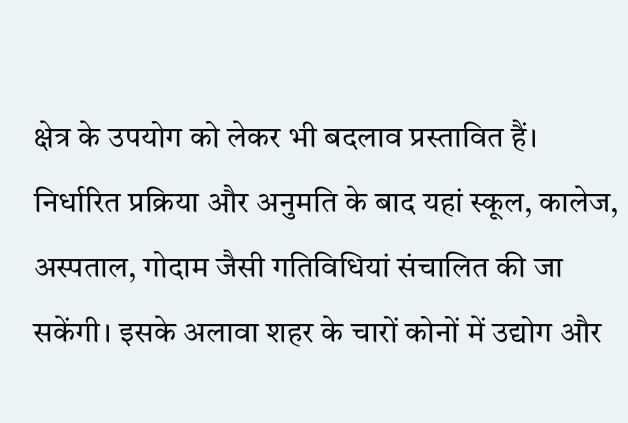क्षेत्र के उपयोग को लेकर भी बदलाव प्रस्तावित हैं। निर्धारित प्रक्रिया और अनुमति के बाद यहां स्कूल, कालेज, अस्पताल, गोदाम जैसी गतिविधियां संचालित की जा सकेंगी। इसके अलावा शहर के चारों कोनों में उद्योग और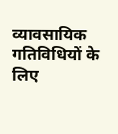व्यावसायिक गतिविधियों के लिए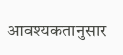आवश्यकतानुसार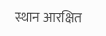स्थान आरक्षित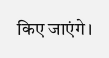किए जाएंगे।